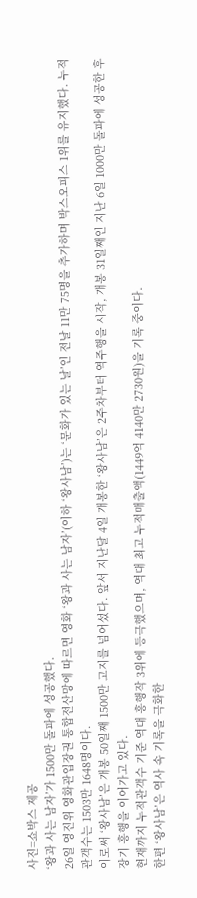사진=쇼박스 제공
‘왕과 사는 남자’가 1500만 돌파에 성공했다.
26일 영진위 영화관입장권 통합전산망에 따르면 영화 ‘왕과 사는 남자’(이하 ‘왕사남’)는 ‘문화가 있는 날’인 전날 11만 75명을 추가하며 박스오피스 1위를 유지했다. 누적관객수는 1503만 1648명이다.
이로써 ‘왕사남’은 개봉 50일째 1500만 고지를 넘어섰다. 앞서 지난달 4일 개봉한 ‘왕사남’은 2주차부터 역주행을 시작, 개봉 31일째인 지난 6일 1000만 돌파에 성공한 후 장기 흥행을 이어가고 있다.
현재까지 누적관객수 기준 역대 흥행작 3위에 등극했으며, 역대 최고 누적매출액(1449억 4140만 2730원)을 기록 중이다.
한편 ‘왕사남’은 역사 속 기록을 극화한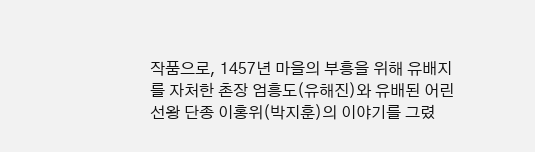작품으로, 1457년 마을의 부흥을 위해 유배지를 자처한 촌장 엄흥도(유해진)와 유배된 어린 선왕 단종 이홍위(박지훈)의 이야기를 그렸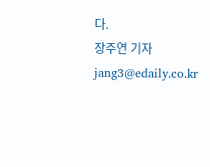다.
장주연 기자 jang3@edaily.co.kr